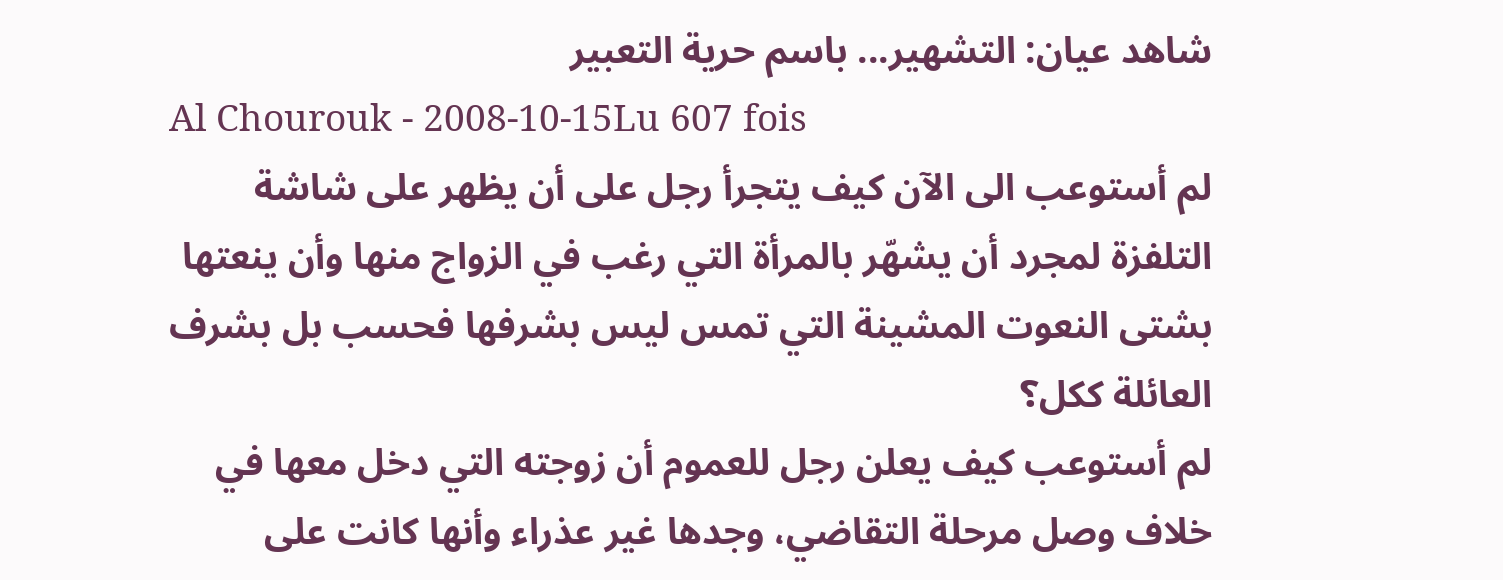شاهد عيان: التشهير... باسم حرية التعبير
Al Chourouk - 2008-10-15Lu 607 fois
لم أستوعب الى الآن كيف يتجرأ رجل على أن يظهر على شاشة التلفزة لمجرد أن يشهّر بالمرأة التي رغب في الزواج منها وأن ينعتها بشتى النعوت المشينة التي تمس ليس بشرفها فحسب بل بشرف العائلة ككل؟
لم أستوعب كيف يعلن رجل للعموم أن زوجته التي دخل معها في خلاف وصل مرحلة التقاضي، وجدها غير عذراء وأنها كانت على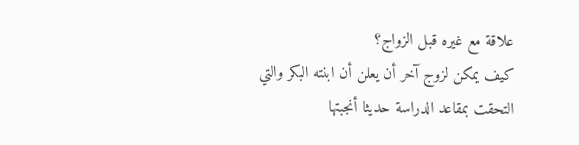علاقة مع غيره قبل الزواج؟
كيف يمكن لزوج آخر أن يعلن أن ابنته البكر والتي التحقت بمقاعد الدراسة حديثا أنجبتها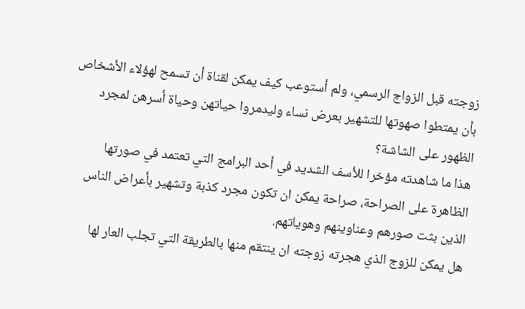زوجته قبل الزواج الرسمي، ولم أستوعب كيف يمكن لقناة أن تسمح لهؤلاء الأشخاص بأن يمتطوا صهوتها للتشهير بعرض نساء وليدمروا حياتهن وحياة أسرهن لمجرد الظهور على الشاشة؟
هذا ما شاهدته مؤخرا للأسف الشديد في أحد البرامج التي تعتمد في صورتها الظاهرة على الصراحة، صراحة يمكن ان تكون مجرد كذبة وتشهير بأعراض الناس الذين بثت صورهم وعناوينهم وهوياتهم.
هل يمكن للزوج الذي هجرته زوجته ان ينتقم منها بالطريقة التي تجلب العار لها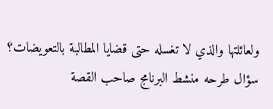ولعائلتها والذي لا تغسله حتى قضايا المطالبة بالتعويضات؟
سؤال طرحه منشط البرنامج صاحب القصة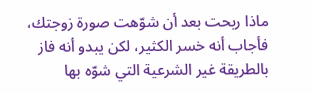ماذا ربحت بعد أن شوّهت صورة زوجتك، فأجاب أنه خسر الكثير، لكن يبدو أنه فاز بالطريقة غير الشرعية التي شوّه بها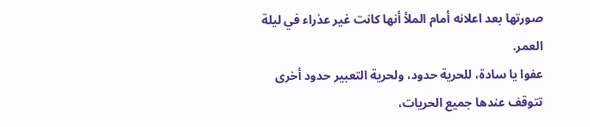صورتها بعد اعلانه أمام الملأ أنها كانت غير عذراء في ليلة العمر.
عفوا يا سادة، للحرية حدود، ولحرية التعبير حدود أخرى تتوقف عندها جميع الحريات،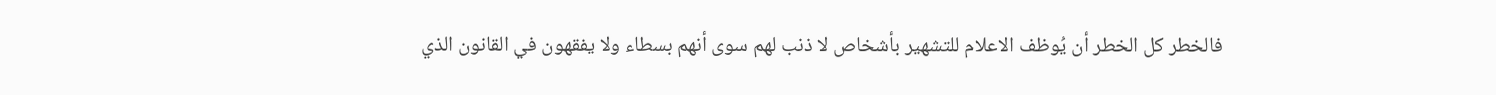فالخطر كل الخطر أن يُوظف الاعلام للتشهير بأشخاص لا ذنب لهم سوى أنهم بسطاء ولا يفقهون في القانون الذي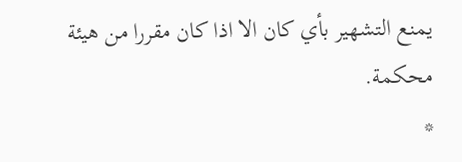يمنع التشهير بأي كان الا اذا كان مقررا من هيئة محكمة.
*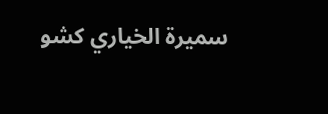سميرة الخياري كشو